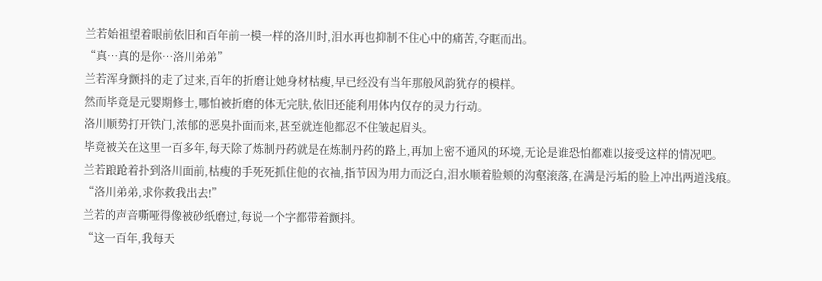兰若始祖望着眼前依旧和百年前一模一样的洛川时,泪水再也抑制不住心中的痛苦,夺眶而出。
“真…真的是你…洛川弟弟”
兰若浑身颤抖的走了过来,百年的折磨让她身材枯瘦,早已经没有当年那般风韵犹存的模样。
然而毕竟是元婴期修士,哪怕被折磨的体无完肤,依旧还能利用体内仅存的灵力行动。
洛川顺势打开铁门,浓郁的恶臭扑面而来,甚至就连他都忍不住皱起眉头。
毕竟被关在这里一百多年,每天除了炼制丹药就是在炼制丹药的路上,再加上密不通风的环境,无论是谁恐怕都难以接受这样的情况吧。
兰若踉跄着扑到洛川面前,枯瘦的手死死抓住他的衣袖,指节因为用力而泛白,泪水顺着脸颊的沟壑滚落,在满是污垢的脸上冲出两道浅痕。
“洛川弟弟,求你救我出去!”
兰若的声音嘶哑得像被砂纸磨过,每说一个字都带着颤抖。
“这一百年,我每天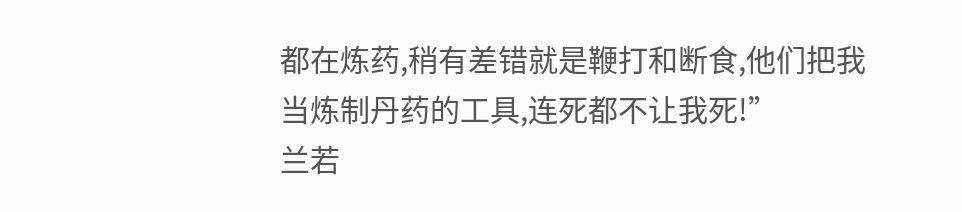都在炼药,稍有差错就是鞭打和断食,他们把我当炼制丹药的工具,连死都不让我死!”
兰若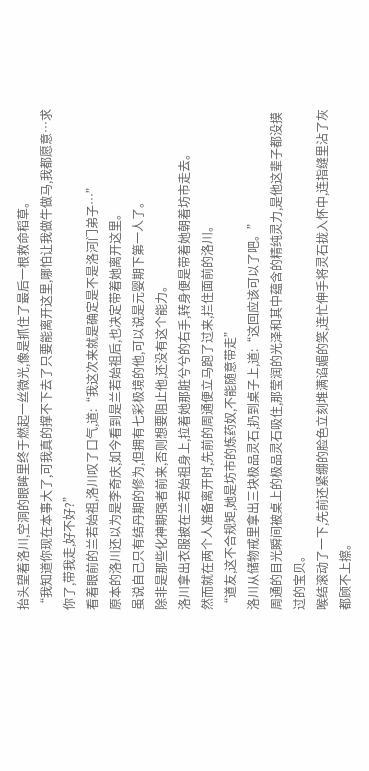抬头望着洛川,空洞的眼眸里终于燃起一丝微光,像是抓住了最后一根救命稻草。
“我知道你现在本事大了,可我真的撑不下去了只要能离开这里,哪怕让我做牛做马,我都愿意…求你了,带我走,好不好?”
看着眼前的兰若始祖,洛川叹了口气,道:“我这次来就是确定是不是洛河门弟子…”
原本的洛川还以为是李奇庆,如今看到是兰若始祖后,也决定带着她离开这里。
虽说自己只有结丹期的修为,但拥有七彩极境的他,可以说是元婴期下第一人了。
除非是那些化神期强者前来,否则想要阻止他,还没有这个能力。
洛川拿出衣服披在兰若始祖身上,拉着她那脏兮兮的右手,转身便是带着她朝着坊市走去。
然而就在两个人准备离开时,先前的周通便立马跑了过来,拦住面前的洛川。
“道友,这不合规矩,她是坊市的炼药奴,不能随意带走”
洛川从储物戒里拿出三块极品灵石,扔到桌子上,道:“这回应该可以了吧。”
周通的目光瞬间被桌上的极品灵石吸住,那莹润的光泽和其中蕴含的精纯灵力,是他这辈子都没摸过的宝贝。
喉结滚动了一下,先前还紧绷的脸色立刻堆满谄媚的笑,连忙伸手将灵石拢入怀中,连指缝里沾了灰都顾不上擦。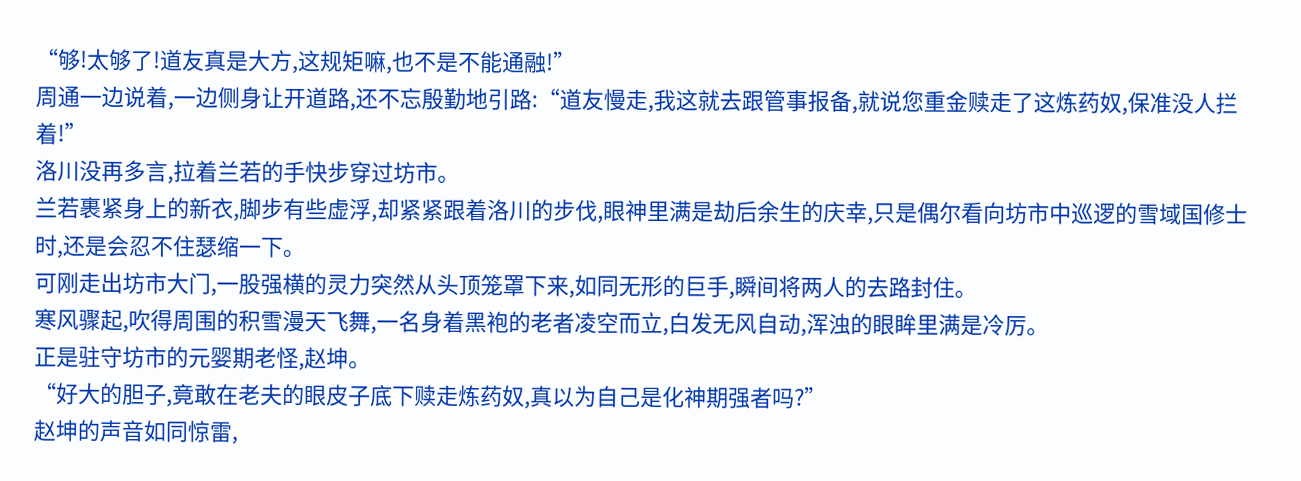“够!太够了!道友真是大方,这规矩嘛,也不是不能通融!”
周通一边说着,一边侧身让开道路,还不忘殷勤地引路:“道友慢走,我这就去跟管事报备,就说您重金赎走了这炼药奴,保准没人拦着!”
洛川没再多言,拉着兰若的手快步穿过坊市。
兰若裹紧身上的新衣,脚步有些虚浮,却紧紧跟着洛川的步伐,眼神里满是劫后余生的庆幸,只是偶尔看向坊市中巡逻的雪域国修士时,还是会忍不住瑟缩一下。
可刚走出坊市大门,一股强横的灵力突然从头顶笼罩下来,如同无形的巨手,瞬间将两人的去路封住。
寒风骤起,吹得周围的积雪漫天飞舞,一名身着黑袍的老者凌空而立,白发无风自动,浑浊的眼眸里满是冷厉。
正是驻守坊市的元婴期老怪,赵坤。
“好大的胆子,竟敢在老夫的眼皮子底下赎走炼药奴,真以为自己是化神期强者吗?”
赵坤的声音如同惊雷,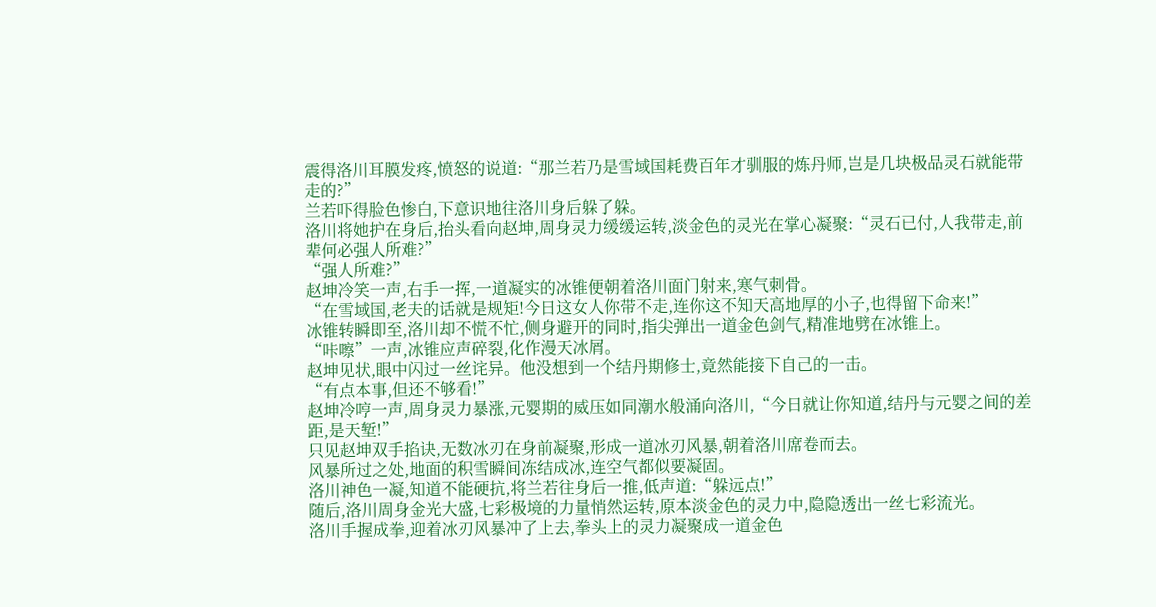震得洛川耳膜发疼,愤怒的说道:“那兰若乃是雪域国耗费百年才驯服的炼丹师,岂是几块极品灵石就能带走的?”
兰若吓得脸色惨白,下意识地往洛川身后躲了躲。
洛川将她护在身后,抬头看向赵坤,周身灵力缓缓运转,淡金色的灵光在掌心凝聚:“灵石已付,人我带走,前辈何必强人所难?”
“强人所难?”
赵坤冷笑一声,右手一挥,一道凝实的冰锥便朝着洛川面门射来,寒气刺骨。
“在雪域国,老夫的话就是规矩!今日这女人你带不走,连你这不知天高地厚的小子,也得留下命来!”
冰锥转瞬即至,洛川却不慌不忙,侧身避开的同时,指尖弹出一道金色剑气,精准地劈在冰锥上。
“咔嚓”一声,冰锥应声碎裂,化作漫天冰屑。
赵坤见状,眼中闪过一丝诧异。他没想到一个结丹期修士,竟然能接下自己的一击。
“有点本事,但还不够看!”
赵坤冷哼一声,周身灵力暴涨,元婴期的威压如同潮水般涌向洛川,“今日就让你知道,结丹与元婴之间的差距,是天堑!”
只见赵坤双手掐诀,无数冰刃在身前凝聚,形成一道冰刃风暴,朝着洛川席卷而去。
风暴所过之处,地面的积雪瞬间冻结成冰,连空气都似要凝固。
洛川神色一凝,知道不能硬抗,将兰若往身后一推,低声道:“躲远点!”
随后,洛川周身金光大盛,七彩极境的力量悄然运转,原本淡金色的灵力中,隐隐透出一丝七彩流光。
洛川手握成拳,迎着冰刃风暴冲了上去,拳头上的灵力凝聚成一道金色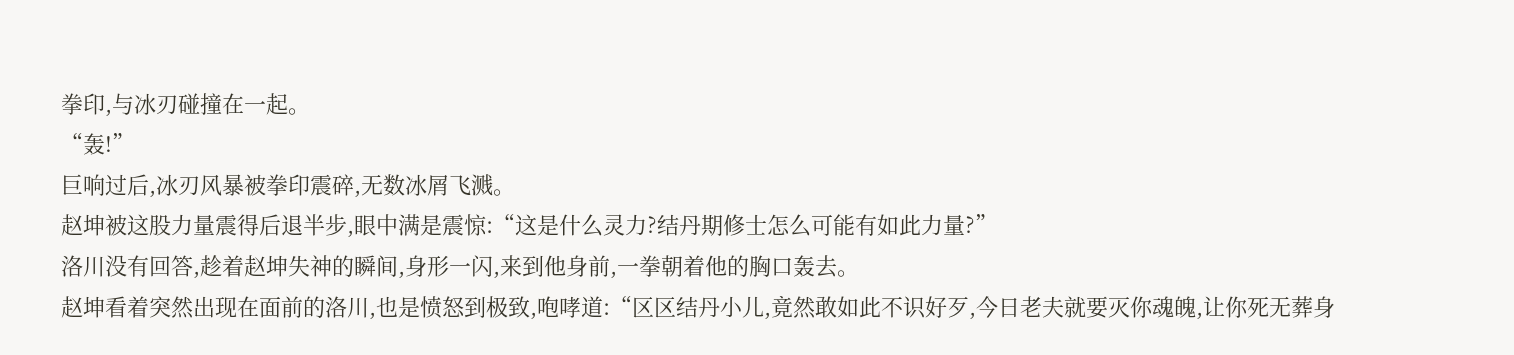拳印,与冰刃碰撞在一起。
“轰!”
巨响过后,冰刃风暴被拳印震碎,无数冰屑飞溅。
赵坤被这股力量震得后退半步,眼中满是震惊:“这是什么灵力?结丹期修士怎么可能有如此力量?”
洛川没有回答,趁着赵坤失神的瞬间,身形一闪,来到他身前,一拳朝着他的胸口轰去。
赵坤看着突然出现在面前的洛川,也是愤怒到极致,咆哮道:“区区结丹小儿,竟然敢如此不识好歹,今日老夫就要灭你魂魄,让你死无葬身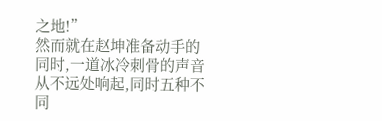之地!”
然而就在赵坤准备动手的同时,一道冰冷刺骨的声音从不远处响起,同时五种不同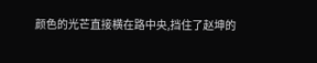颜色的光芒直接横在路中央,挡住了赵坤的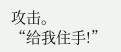攻击。
“给我住手!”